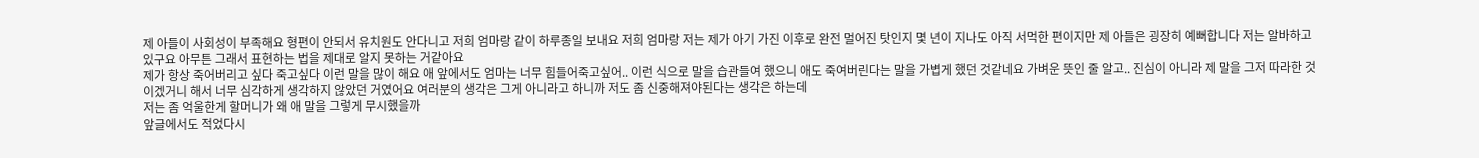제 아들이 사회성이 부족해요 형편이 안되서 유치원도 안다니고 저희 엄마랑 같이 하루종일 보내요 저희 엄마랑 저는 제가 아기 가진 이후로 완전 멀어진 탓인지 몇 년이 지나도 아직 서먹한 편이지만 제 아들은 굉장히 예뻐합니다 저는 알바하고 있구요 아무튼 그래서 표현하는 법을 제대로 알지 못하는 거같아요
제가 항상 죽어버리고 싶다 죽고싶다 이런 말을 많이 해요 애 앞에서도 엄마는 너무 힘들어죽고싶어.. 이런 식으로 말을 습관들여 했으니 애도 죽여버린다는 말을 가볍게 했던 것같네요 가벼운 뜻인 줄 알고.. 진심이 아니라 제 말을 그저 따라한 것이겠거니 해서 너무 심각하게 생각하지 않았던 거였어요 여러분의 생각은 그게 아니라고 하니까 저도 좀 신중해져야된다는 생각은 하는데
저는 좀 억울한게 할머니가 왜 애 말을 그렇게 무시했을까
앞글에서도 적었다시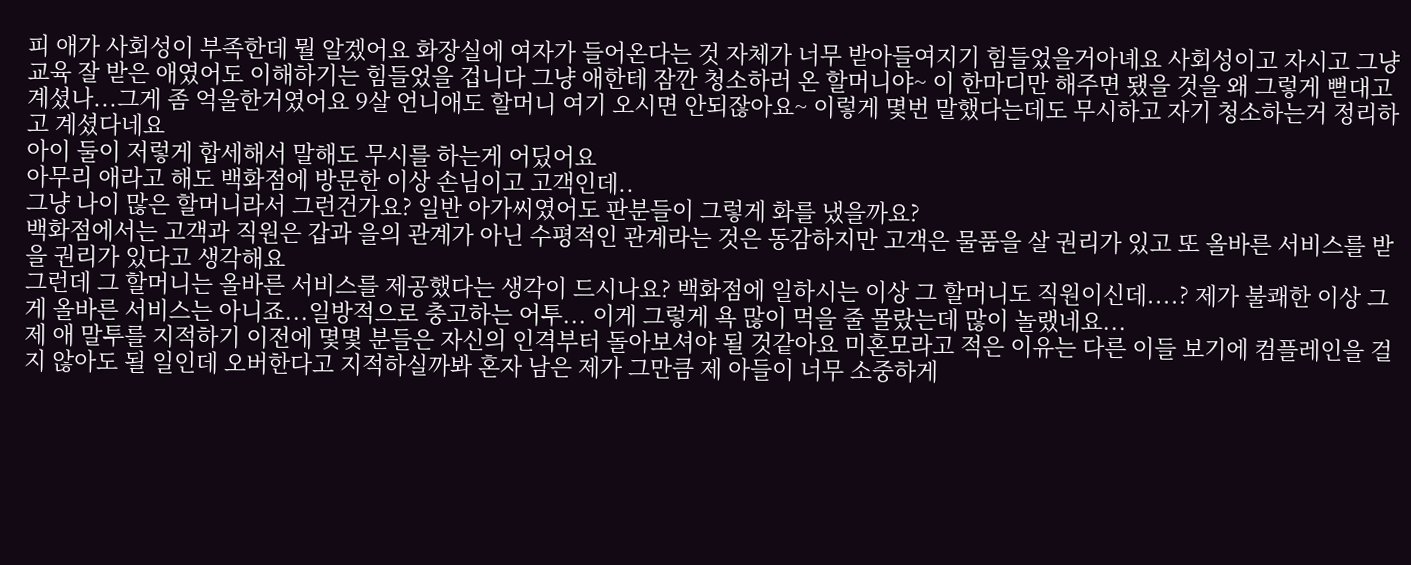피 애가 사회성이 부족한데 뭘 알겠어요 화장실에 여자가 들어온다는 것 자체가 너무 받아들여지기 힘들었을거아녜요 사회성이고 자시고 그냥 교육 잘 받은 애였어도 이해하기는 힘들었을 겁니다 그냥 애한테 잠깐 청소하러 온 할머니야~ 이 한마디만 해주면 됐을 것을 왜 그렇게 뻗대고 계셨나...그게 좀 억울한거였어요 9살 언니애도 할머니 여기 오시면 안되잖아요~ 이렇게 몇번 말했다는데도 무시하고 자기 청소하는거 정리하고 계셨다네요
아이 둘이 저렇게 합세해서 말해도 무시를 하는게 어딨어요
아무리 애라고 해도 백화점에 방문한 이상 손님이고 고객인데..
그냥 나이 많은 할머니라서 그런건가요? 일반 아가씨였어도 판분들이 그렇게 화를 냈을까요?
백화점에서는 고객과 직원은 갑과 을의 관계가 아닌 수평적인 관계라는 것은 동감하지만 고객은 물품을 살 권리가 있고 또 올바른 서비스를 받을 권리가 있다고 생각해요
그런데 그 할머니는 올바른 서비스를 제공했다는 생각이 드시나요? 백화점에 일하시는 이상 그 할머니도 직원이신데....? 제가 불쾌한 이상 그게 올바른 서비스는 아니죠...일방적으로 충고하는 어투... 이게 그렇게 욕 많이 먹을 줄 몰랐는데 많이 놀랬네요...
제 애 말투를 지적하기 이전에 몇몇 분들은 자신의 인격부터 돌아보셔야 될 것같아요 미혼모라고 적은 이유는 다른 이들 보기에 컴플레인을 걸지 않아도 될 일인데 오버한다고 지적하실까봐 혼자 남은 제가 그만큼 제 아들이 너무 소중하게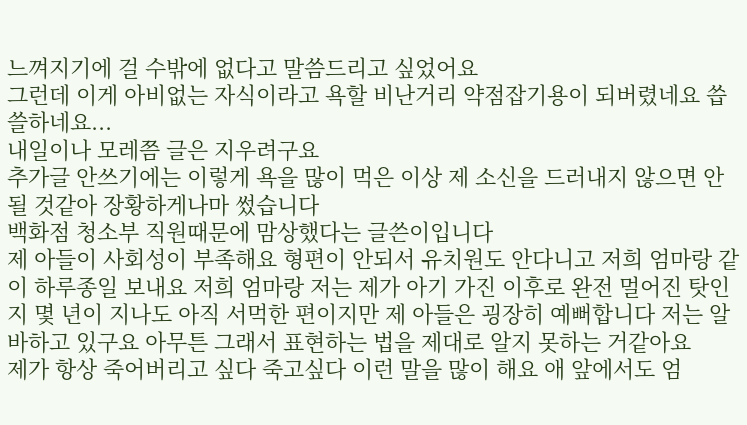느껴지기에 걸 수밖에 없다고 말씀드리고 싶었어요
그런데 이게 아비없는 자식이라고 욕할 비난거리 약점잡기용이 되버렸네요 씁쓸하네요...
내일이나 모레쯤 글은 지우려구요
추가글 안쓰기에는 이렇게 욕을 많이 먹은 이상 제 소신을 드러내지 않으면 안될 것같아 장황하게나마 썼습니다
백화점 청소부 직원때문에 맘상했다는 글쓴이입니다
제 아들이 사회성이 부족해요 형편이 안되서 유치원도 안다니고 저희 엄마랑 같이 하루종일 보내요 저희 엄마랑 저는 제가 아기 가진 이후로 완전 멀어진 탓인지 몇 년이 지나도 아직 서먹한 편이지만 제 아들은 굉장히 예뻐합니다 저는 알바하고 있구요 아무튼 그래서 표현하는 법을 제대로 알지 못하는 거같아요
제가 항상 죽어버리고 싶다 죽고싶다 이런 말을 많이 해요 애 앞에서도 엄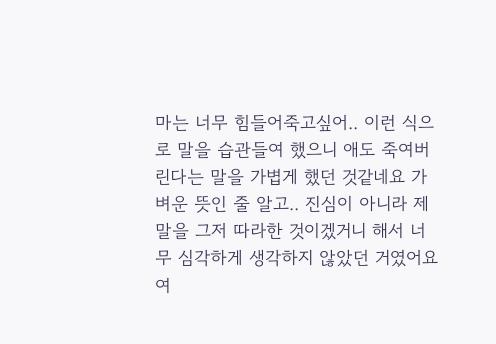마는 너무 힘들어죽고싶어.. 이런 식으로 말을 습관들여 했으니 애도 죽여버린다는 말을 가볍게 했던 것같네요 가벼운 뜻인 줄 알고.. 진심이 아니라 제 말을 그저 따라한 것이겠거니 해서 너무 심각하게 생각하지 않았던 거였어요 여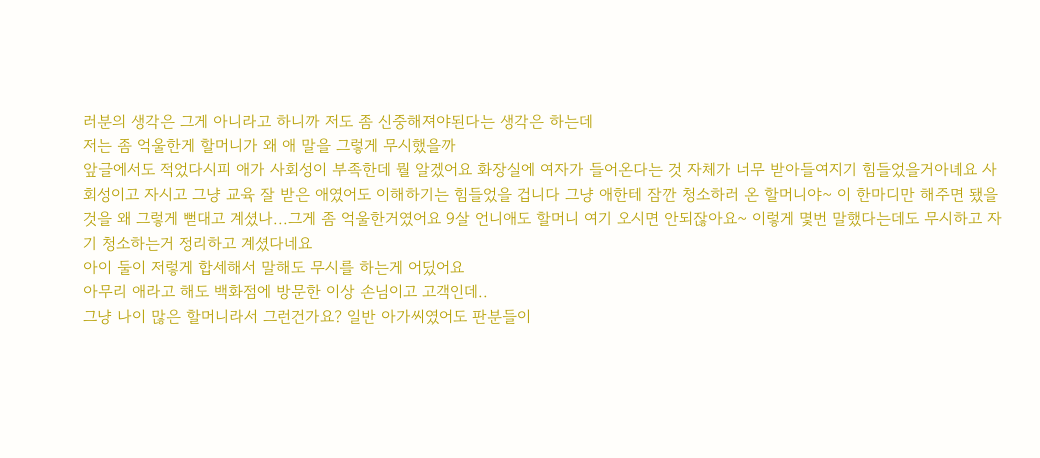러분의 생각은 그게 아니라고 하니까 저도 좀 신중해져야된다는 생각은 하는데
저는 좀 억울한게 할머니가 왜 애 말을 그렇게 무시했을까
앞글에서도 적었다시피 애가 사회성이 부족한데 뭘 알겠어요 화장실에 여자가 들어온다는 것 자체가 너무 받아들여지기 힘들었을거아녜요 사회성이고 자시고 그냥 교육 잘 받은 애였어도 이해하기는 힘들었을 겁니다 그냥 애한테 잠깐 청소하러 온 할머니야~ 이 한마디만 해주면 됐을 것을 왜 그렇게 뻗대고 계셨나...그게 좀 억울한거였어요 9살 언니애도 할머니 여기 오시면 안되잖아요~ 이렇게 몇번 말했다는데도 무시하고 자기 청소하는거 정리하고 계셨다네요
아이 둘이 저렇게 합세해서 말해도 무시를 하는게 어딨어요
아무리 애라고 해도 백화점에 방문한 이상 손님이고 고객인데..
그냥 나이 많은 할머니라서 그런건가요? 일반 아가씨였어도 판분들이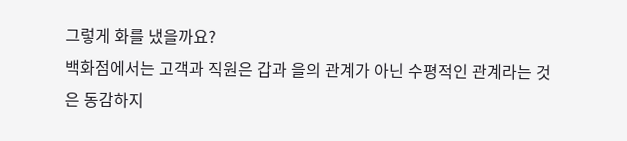그렇게 화를 냈을까요?
백화점에서는 고객과 직원은 갑과 을의 관계가 아닌 수평적인 관계라는 것은 동감하지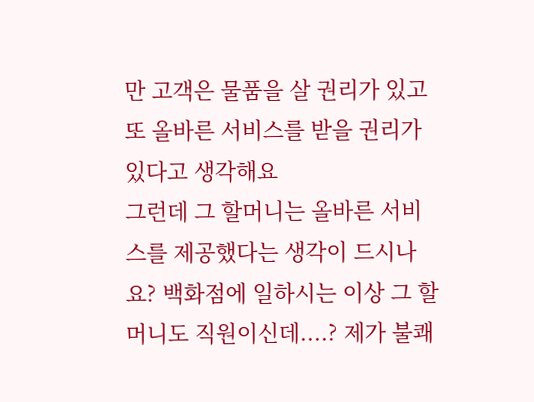만 고객은 물품을 살 권리가 있고 또 올바른 서비스를 받을 권리가 있다고 생각해요
그런데 그 할머니는 올바른 서비스를 제공했다는 생각이 드시나요? 백화점에 일하시는 이상 그 할머니도 직원이신데....? 제가 불쾌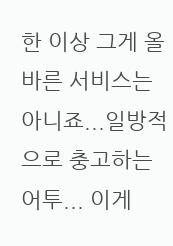한 이상 그게 올바른 서비스는 아니죠...일방적으로 충고하는 어투... 이게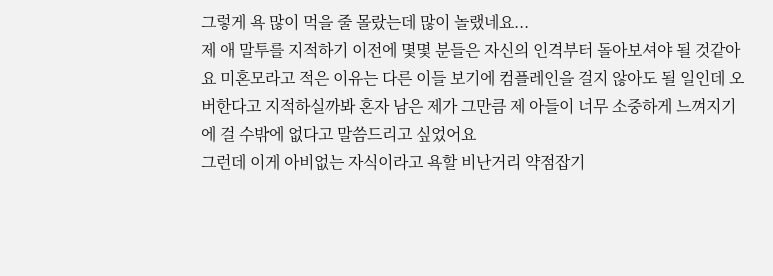그렇게 욕 많이 먹을 줄 몰랐는데 많이 놀랬네요...
제 애 말투를 지적하기 이전에 몇몇 분들은 자신의 인격부터 돌아보셔야 될 것같아요 미혼모라고 적은 이유는 다른 이들 보기에 컴플레인을 걸지 않아도 될 일인데 오버한다고 지적하실까봐 혼자 남은 제가 그만큼 제 아들이 너무 소중하게 느껴지기에 걸 수밖에 없다고 말씀드리고 싶었어요
그런데 이게 아비없는 자식이라고 욕할 비난거리 약점잡기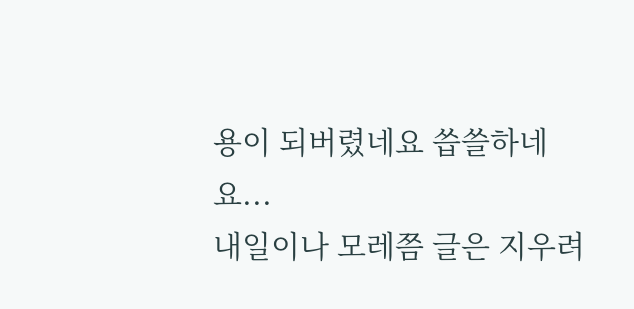용이 되버렸네요 씁쓸하네요...
내일이나 모레쯤 글은 지우려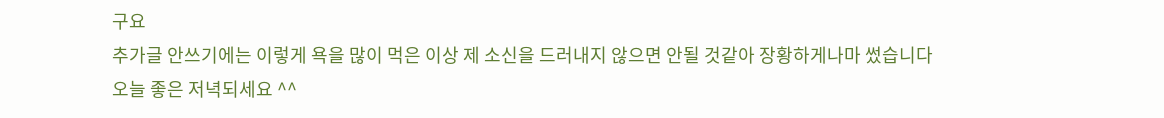구요
추가글 안쓰기에는 이렇게 욕을 많이 먹은 이상 제 소신을 드러내지 않으면 안될 것같아 장황하게나마 썼습니다
오늘 좋은 저녁되세요 ^^